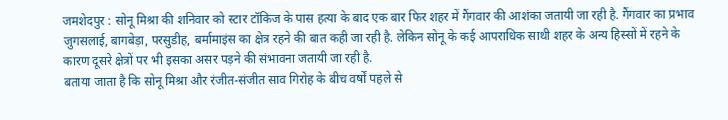जमशेदपुर : सोनू मिश्रा की शनिवार को स्टार टॉकिज के पास हत्या के बाद एक बार फिर शहर में गैंगवार की आशंका जतायी जा रही है. गैंगवार का प्रभाव जुगसलाई, बागबेड़ा, परसुडीह, बर्मामाइंस का क्षेत्र रहने की बात कही जा रही है. लेकिन सोनू के कई आपराधिक साथी शहर के अन्य हिस्सों में रहने के कारण दूसरे क्षेत्रों पर भी इसका असर पड़ने की संभावना जतायी जा रही है.
बताया जाता है कि सोनू मिश्रा और रंजीत-संजीत साव गिरोह के बीच वर्षों पहले से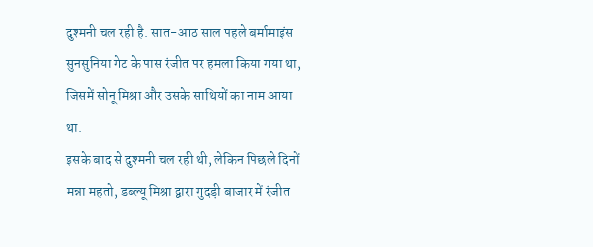दुश्मनी चल रही है. सात-आठ साल पहले बर्मामाइंस सुनसुनिया गेट के पास रंजीत पर हमला किया गया था, जिसमें सोनू मिश्रा और उसके साथियों का नाम आया था.
इसके बाद से दुश्मनी चल रही थी, लेकिन पिछले दिनों मन्ना महतो, डब्ल्यू मिश्रा द्वारा गुदड़ी बाजार में रंजीत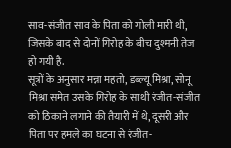साव-संजीत साव के पिता को गोली मारी थी, जिसके बाद से दोनों गिरोह के बीच दुश्मनी तेज हो गयी है.
सूत्रों के अनुसार मन्ना महतो, डब्ल्यू मिश्रा, सोनू मिश्रा समेत उसके गिरोह के साथी रंजीत-संजीत को ठिकाने लगाने की तैयारी में थे, दूसरी और पिता पर हमले का घटना से रंजीत-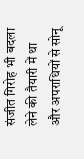संजीत गिरोह भी बदला लेने की तैयारी में था और अपराधियों से सोनू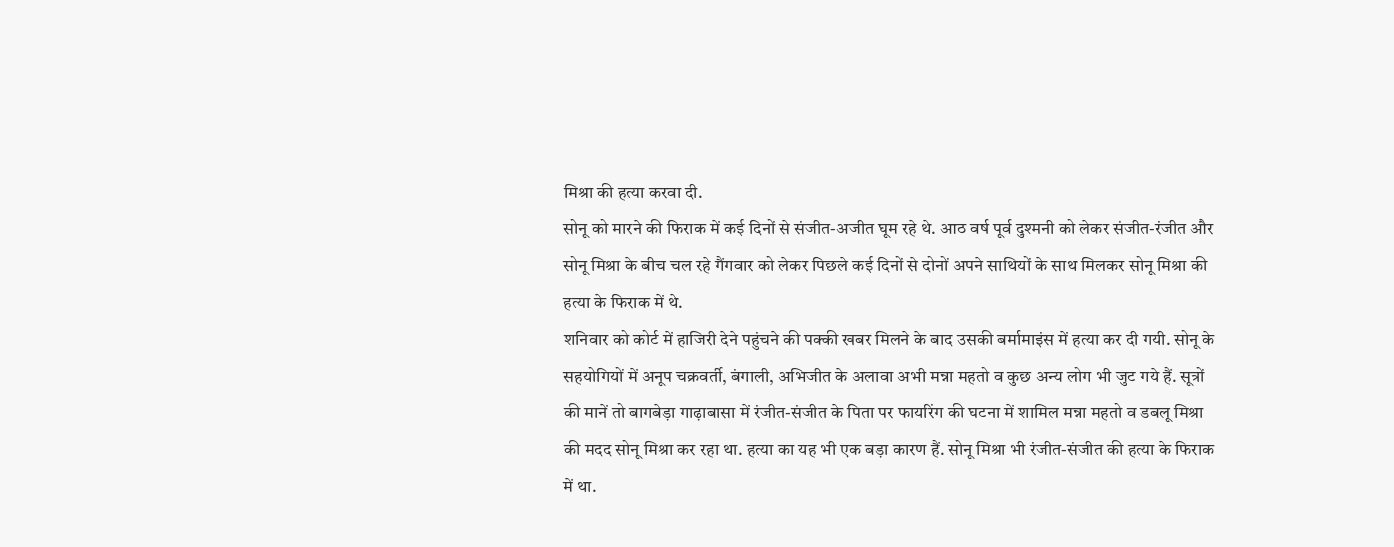मिश्रा की हत्या करवा दी.
सोनू को मारने की फिराक में कई दिनों से संजीत-अजीत घूम रहे थे. आठ वर्ष पूर्व दुश्मनी को लेकर संजीत-रंजीत और सोनू मिश्रा के बीच चल रहे गैंगवार को लेकर पिछले कई दिनों से दोनों अपने साथियों के साथ मिलकर सोनू मिश्रा की हत्या के फिराक में थे.
शनिवार को कोर्ट में हाजिरी देने पहुंचने की पक्की खबर मिलने के बाद उसकी बर्मामाइंस में हत्या कर दी गयी. सोनू के सहयोगियों में अनूप चक्रवर्ती, बंगाली, अभिजीत के अलावा अभी मन्ना महतो व कुछ अन्य लोग भी जुट गये हैं. सूत्रों की मानें तो बागबेड़ा गाढ़ाबासा में रंजीत-संजीत के पिता पर फायरिंग की घटना में शामिल मन्ना महतो व डबलू मिश्रा की मदद सोनू मिश्रा कर रहा था. हत्या का यह भी एक बड़ा कारण हैं. सोनू मिश्रा भी रंजीत-संजीत की हत्या के फिराक में था.